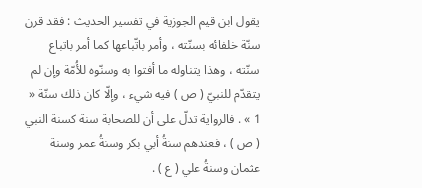يقول ابن قيم الجوزية في تفسير الحديث : فقد قرن سنّة خلفائه بسنّته ، وأمر باتّباعها كما أمر باتباع سنّته ، وهذا يتناوله ما أفتوا به وسنّوه للأُمّة وإن لم يتقدّم للنبيّ ( ص ) فيه شيء ، وإلّا كان ذلك سنّة « 1 » . فالرواية تدلّ على أن للصحابة سنة كسنة النبي ( ص ) ، فعندهم سنةُ أبي بكر وسنةُ عمر وسنة عثمان وسنةُ علي ( ع ) .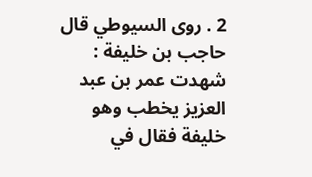2 . روى السيوطي قال حاجب بن خليفة : شهدت عمر بن عبد العزيز يخطب وهو خليفة فقال في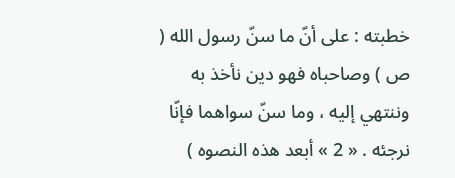خطبته : على أنّ ما سنّ رسول الله ( ص ) وصاحباه فهو دين نأخذ به وننتهي إليه ، وما سنّ سواهما فإنّا نرجئه . « 2 » أبعد هذه النصوه )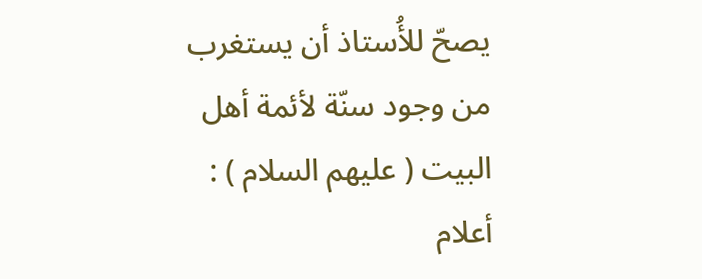يصحّ للأُستاذ أن يستغرب من وجود سنّة لأئمة أهل البيت ( عليهم السلام ) : أعلام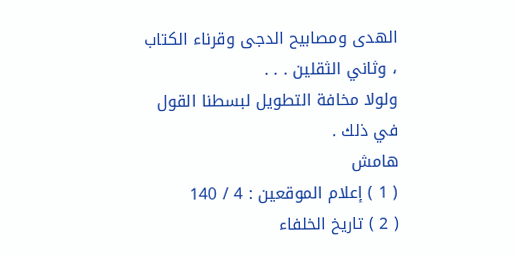الهدى ومصابيح الدجى وقرناء الكتاب ، وثاني الثقلين . . .
ولولا مخافة التطويل لبسطنا القول في ذلك .
هامش
( 1 ) إعلام الموقعين : 4 / 140
( 2 ) تاريخ الخلفاء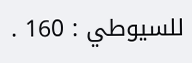للسيوطي : 160 .